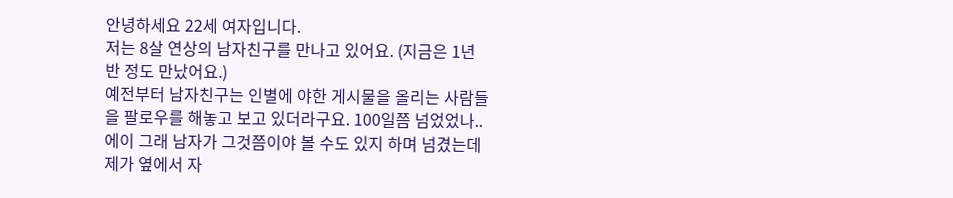안녕하세요 22세 여자입니다.
저는 8살 연상의 남자친구를 만나고 있어요. (지금은 1년 반 정도 만났어요.)
예전부터 남자친구는 인별에 야한 게시물을 올리는 사람들을 팔로우를 해놓고 보고 있더라구요. 100일쯤 넘었었나..
에이 그래 남자가 그것쯤이야 볼 수도 있지 하며 넘겼는데 제가 옆에서 자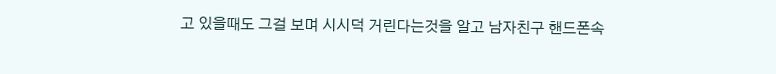고 있을때도 그걸 보며 시시덕 거린다는것을 알고 남자친구 핸드폰속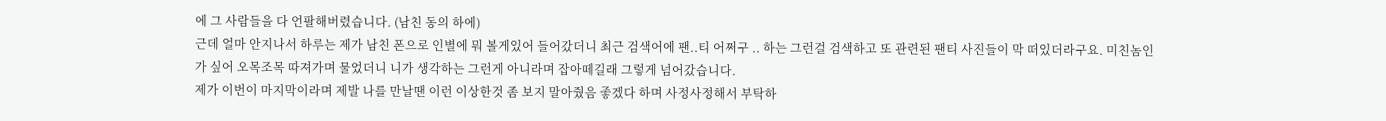에 그 사람들을 다 언팔해버렸습니다. (남친 동의 하에)
근데 얼마 안지나서 하루는 제가 남친 폰으로 인별에 뭐 볼게있어 들어갔더니 최근 검색어에 팬..티 어쩌구 .. 하는 그런걸 검색하고 또 관련된 팬티 사진들이 막 떠있더라구요. 미친놈인가 싶어 오목조목 따져가며 물었더니 니가 생각하는 그런게 아니라며 잡아떼길래 그렇게 넘어갔습니다.
제가 이번이 마지막이라며 제발 나를 만날땐 이런 이상한것 좀 보지 말아줬음 좋겠다 하며 사정사정해서 부탁하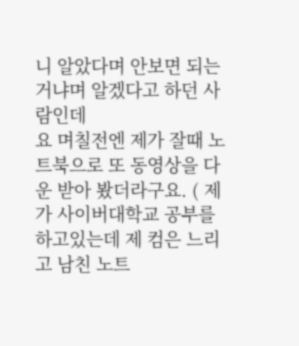니 알았다며 안보면 되는거냐며 알겠다고 하던 사람인데
요 며칠전엔 제가 잘때 노트북으로 또 동영상을 다운 받아 봤더라구요. ( 제가 사이버대학교 공부를 하고있는데 제 컴은 느리고 남친 노트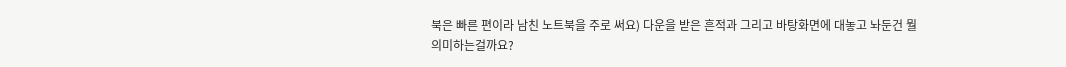북은 빠른 편이라 남친 노트북을 주로 써요) 다운을 받은 흔적과 그리고 바탕화면에 대놓고 놔둔건 뭘 의미하는걸까요?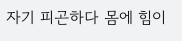자기 피곤하다 몸에 힘이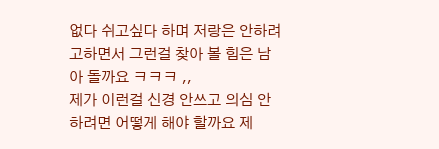없다 쉬고싶다 하며 저랑은 안하려고하면서 그런걸 찾아 볼 힘은 남아 돌까요 ㅋㅋㅋ ,,
제가 이런걸 신경 안쓰고 의심 안하려면 어떻게 해야 할까요 제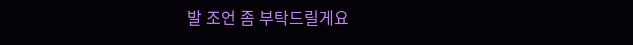발 조언 좀 부탁드릴게요